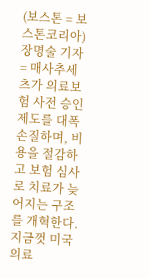(보스톤 = 보스톤코리아) 장명술 기자 = 매사추세츠가 의료보험 사전 승인 제도를 대폭 손질하며, 비용을 절감하고 보험 심사로 치료가 늦어지는 구조를 개혁한다. 지금껏 미국 의료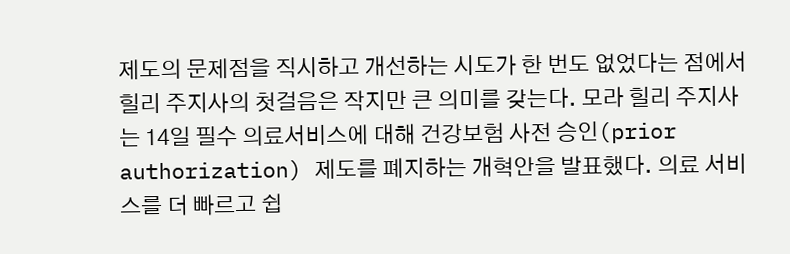제도의 문제점을 직시하고 개선하는 시도가 한 번도 없었다는 점에서 힐리 주지사의 첫걸음은 작지만 큰 의미를 갖는다. 모라 힐리 주지사는 14일 필수 의료서비스에 대해 건강보험 사전 승인(prior authorization) 제도를 폐지하는 개혁안을 발표했다. 의료 서비스를 더 빠르고 쉽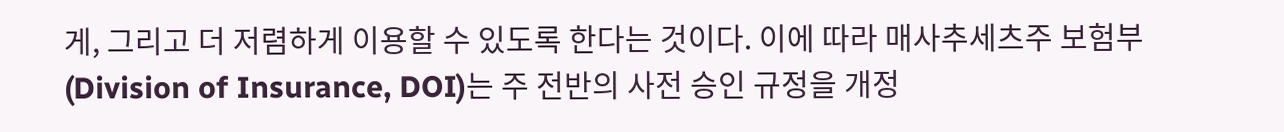게, 그리고 더 저렴하게 이용할 수 있도록 한다는 것이다. 이에 따라 매사추세츠주 보험부(Division of Insurance, DOI)는 주 전반의 사전 승인 규정을 개정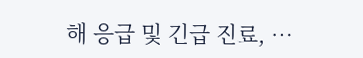해 응급 및 긴급 진료, …